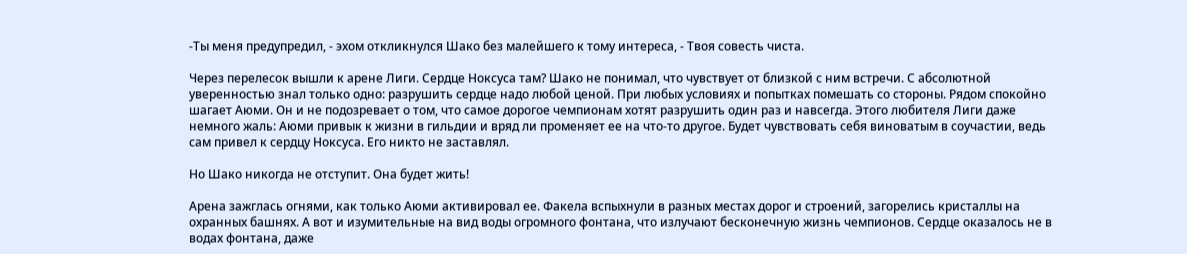-Ты меня предупредил, - эхом откликнулся Шако без малейшего к тому интереса, - Твоя совесть чиста.

Через перелесок вышли к арене Лиги. Сердце Ноксуса там? Шако не понимал, что чувствует от близкой с ним встречи. С абсолютной уверенностью знал только одно: разрушить сердце надо любой ценой. При любых условиях и попытках помешать со стороны. Рядом спокойно шагает Аюми. Он и не подозревает о том, что самое дорогое чемпионам хотят разрушить один раз и навсегда. Этого любителя Лиги даже немного жаль: Аюми привык к жизни в гильдии и вряд ли променяет ее на что-то другое. Будет чувствовать себя виноватым в соучастии, ведь сам привел к сердцу Ноксуса. Его никто не заставлял.

Но Шако никогда не отступит. Она будет жить!

Арена зажглась огнями, как только Аюми активировал ее. Факела вспыхнули в разных местах дорог и строений, загорелись кристаллы на охранных башнях. А вот и изумительные на вид воды огромного фонтана, что излучают бесконечную жизнь чемпионов. Сердце оказалось не в водах фонтана, даже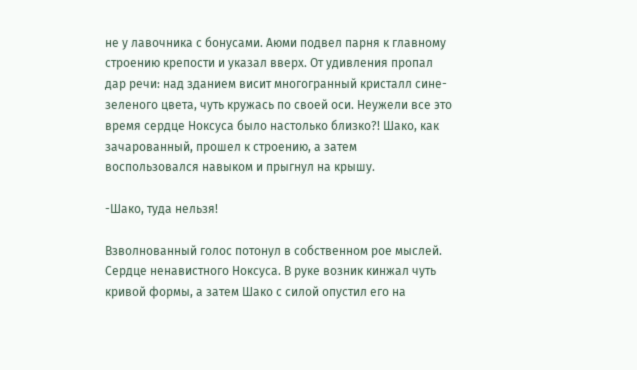не у лавочника с бонусами. Аюми подвел парня к главному строению крепости и указал вверх. От удивления пропал дар речи: над зданием висит многогранный кристалл сине-зеленого цвета, чуть кружась по своей оси. Неужели все это время сердце Ноксуса было настолько близко?! Шако, как зачарованный, прошел к строению, а затем воспользовался навыком и прыгнул на крышу.

-Шако, туда нельзя!

Взволнованный голос потонул в собственном рое мыслей. Сердце ненавистного Ноксуса. В руке возник кинжал чуть кривой формы, а затем Шако с силой опустил его на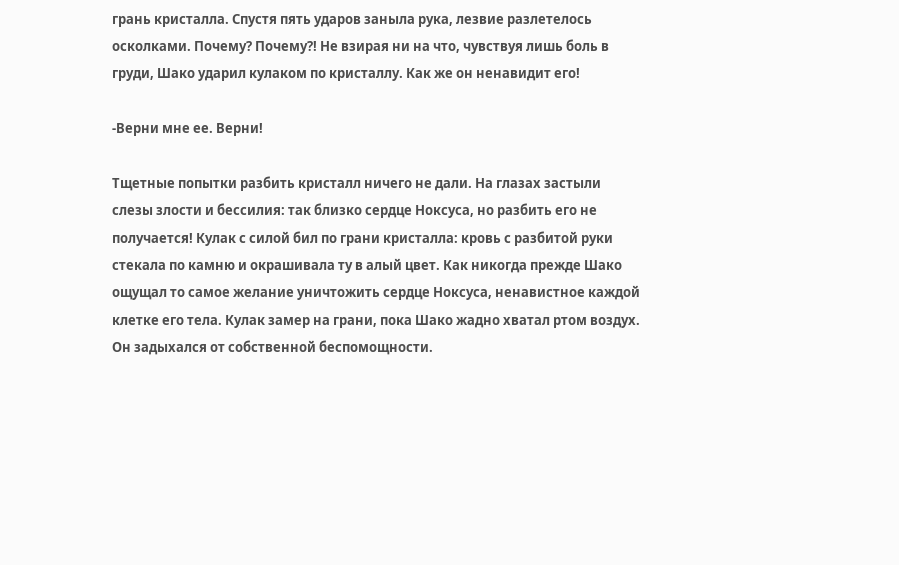грань кристалла. Спустя пять ударов заныла рука, лезвие разлетелось осколками. Почему? Почему?! Не взирая ни на что, чувствуя лишь боль в груди, Шако ударил кулаком по кристаллу. Как же он ненавидит его!

-Верни мне ее. Верни!

Тщетные попытки разбить кристалл ничего не дали. На глазах застыли слезы злости и бессилия: так близко сердце Ноксуса, но разбить его не получается! Кулак с силой бил по грани кристалла: кровь с разбитой руки стекала по камню и окрашивала ту в алый цвет. Как никогда прежде Шако ощущал то самое желание уничтожить сердце Ноксуса, ненавистное каждой клетке его тела. Кулак замер на грани, пока Шако жадно хватал ртом воздух. Он задыхался от собственной беспомощности.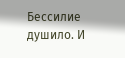Бессилие душило. И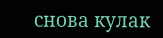снова кулак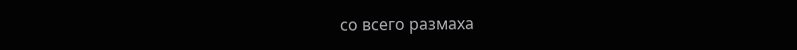со всего размаха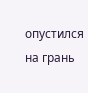опустился на грань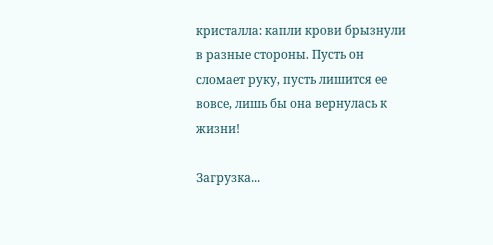кристалла: капли крови брызнули в разные стороны. Пусть он сломает руку, пусть лишится ее вовсе, лишь бы она вернулась к жизни!

Загрузка...